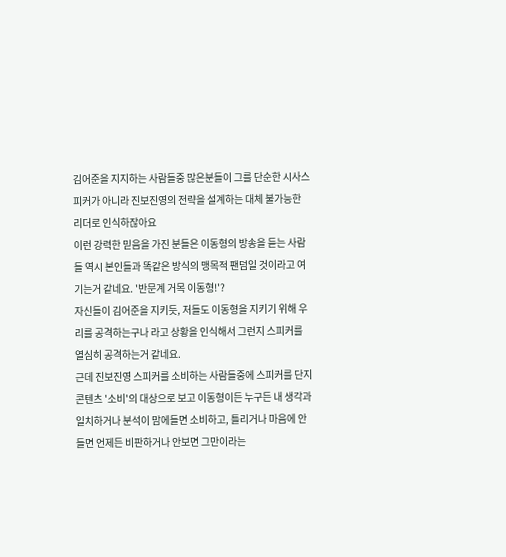김어준을 지지하는 사람들중 많은분들이 그를 단순한 시사스피커가 아니라 진보진영의 전략을 설계하는 대체 불가능한 리더로 인식하잖아요
이런 강력한 믿음을 가진 분들은 이동형의 방송을 듣는 사람들 역시 본인들과 똑같은 방식의 맹목적 팬덤일 것이라고 여기는거 같네요. '반문계 거목 이동형!'?
자신들이 김어준을 지키듯, 저들도 이동형을 지키기 위해 우리를 공격하는구나 라고 상황을 인식해서 그런지 스피커를 열심히 공격하는거 같네요.
근데 진보진영 스피커를 소비하는 사람들중에 스피커를 단지 콘텐츠 '소비'의 대상으로 보고 이동형이든 누구든 내 생각과 일치하거나 분석이 맘에들면 소비하고, 틀리거나 마음에 안 들면 언제든 비판하거나 안보면 그만이라는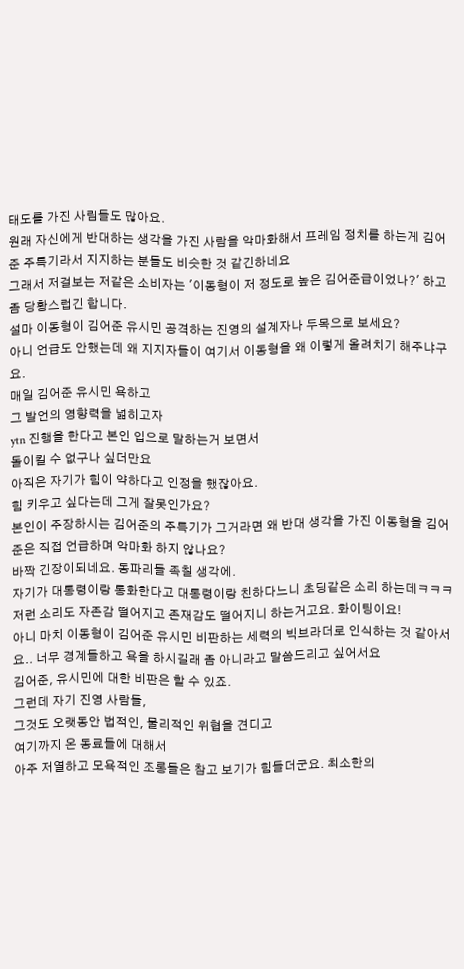태도를 가진 사림들도 많아요.
원래 자신에게 반대하는 생각을 가진 사람을 악마화해서 프레임 정치를 하는게 김어준 주특기라서 지지하는 분들도 비슷한 것 같긴하네요
그래서 저걸보는 저같은 소비자는 '이동형이 저 정도로 높은 김어준급이었나?' 하고 좀 당황스럽긴 합니다.
설마 이동형이 김어준 유시민 공격하는 진영의 설계자나 두목으로 보세요?
아니 언급도 안했는데 왜 지지자들이 여기서 이동형을 왜 이렇게 올려치기 해주냐구요.
매일 김어준 유시민 욕하고
그 발언의 영향력을 넓히고자
ytn 진행을 한다고 본인 입으로 말하는거 보면서
돌이킬 수 없구나 싶더만요
아직은 자기가 힘이 약하다고 인정을 했잖아요.
힘 키우고 싶다는데 그게 잘못인가요?
본인이 주장하시는 김어준의 주특기가 그거라면 왜 반대 생각을 가진 이동형을 김어준은 직접 언급하며 악마화 하지 않나요?
바짝 긴장이되네요. 동파리들 족칠 생각에.
자기가 대통령이랑 통화한다고 대통령이랑 친하다느니 초딩같은 소리 하는데ㅋㅋㅋ 저런 소리도 자존감 떨어지고 존재감도 떨어지니 하는거고요. 화이팅이요!
아니 마치 이동형이 김어준 유시민 비판하는 세력의 빅브라더로 인식하는 것 같아서요.. 너무 경계들하고 욕을 하시길래 좀 아니라고 말씀드리고 싶어서요
김어준, 유시민에 대한 비판은 할 수 있죠.
그런데 자기 진영 사람들,
그것도 오랫동안 법적인, 물리적인 위협을 견디고
여기까지 온 동료들에 대해서
아주 저열하고 모욕적인 조롱들은 참고 보기가 힘들더군요. 최소한의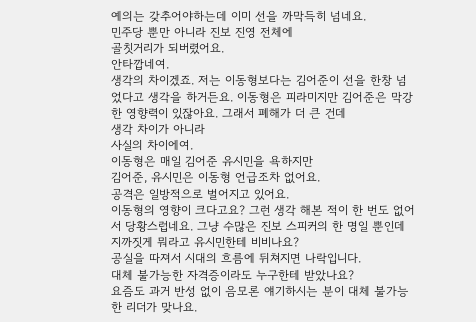예의는 갖추어야하는데 이미 선을 까막득히 넘네요.
민주당 뿐만 아니라 진보 진영 전체에
골칫거리가 되버렸어요.
안타깝네여.
생각의 차이겠죠. 저는 이동형보다는 김어준이 선을 한창 넘었다고 생각을 하거든요. 이동형은 피라미지만 김어준은 막강한 영향력이 있잖아요. 그래서 폐해가 더 큰 건데
생각 차이가 아니라
사실의 차이에여.
이동형은 매일 김어준 유시민을 욕하지만
김어준, 유시민은 이동형 언급조차 없어요.
공격은 일방적으로 벌어지고 있어요.
이동형의 영향이 크다고요? 그런 생각 해본 적이 한 번도 없어서 당황스럽네요. 그냥 수많은 진보 스피커의 한 명일 뿐인데
지까짓게 뭐라고 유시민한테 비비나요?
공실을 따져서 시대의 흐름에 뒤쳐지면 나락입니다.
대체 불가능한 자격증이라도 누구한테 받았나요?
요즘도 과거 반성 없이 음모론 얘기하시는 분이 대체 불가능한 리더가 맞나요.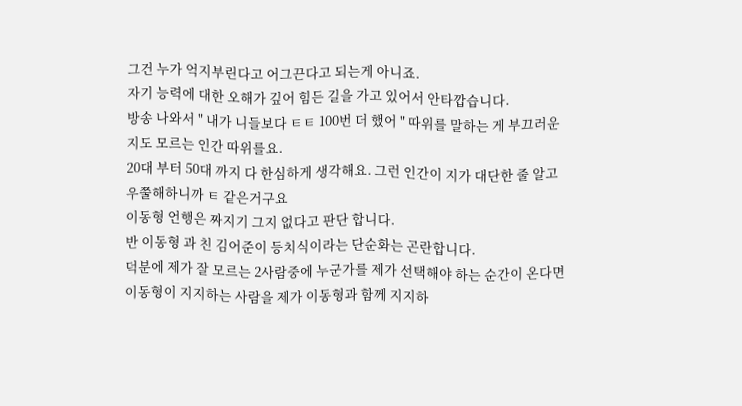그건 누가 억지부린다고 어그끈다고 되는게 아니죠.
자기 능력에 대한 오해가 깊어 힘든 길을 가고 있어서 안타깝습니다.
방송 나와서 " 내가 니들보다 ㅌㅌ 100번 더 했어 " 따위를 말하는 게 부끄러운지도 모르는 인간 따위를요.
20대 부터 50대 까지 다 한심하게 생각해요. 그런 인간이 지가 대단한 줄 알고 우쭐해하니까 ㅌ 같은거구요
이동형 언행은 짜지기 그지 없다고 판단 합니다.
반 이동형 과 친 김어준이 등치식이라는 단순화는 곤란합니다.
덕분에 제가 잘 모르는 2사람중에 누군가를 제가 선택해야 하는 순간이 온다면
이동형이 지지하는 사람을 제가 이동형과 함께 지지하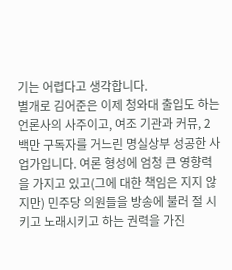기는 어렵다고 생각합니다.
별개로 김어준은 이제 청와대 출입도 하는 언론사의 사주이고, 여조 기관과 커뮤, 2백만 구독자를 거느린 명실상부 성공한 사업가입니다. 여론 형성에 엄청 큰 영향력을 가지고 있고(그에 대한 책임은 지지 않지만) 민주당 의원들을 방송에 불러 절 시키고 노래시키고 하는 권력을 가진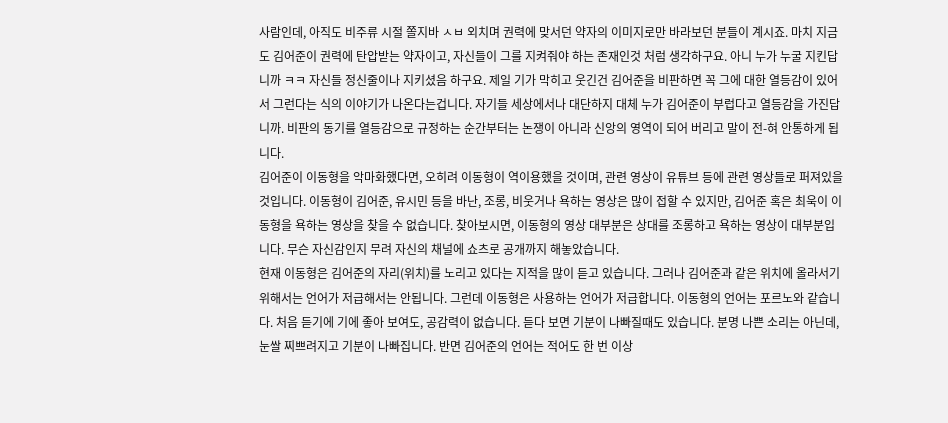사람인데, 아직도 비주류 시절 쫄지바 ㅅㅂ 외치며 권력에 맞서던 약자의 이미지로만 바라보던 분들이 계시죠. 마치 지금도 김어준이 권력에 탄압받는 약자이고, 자신들이 그를 지켜줘야 하는 존재인것 처럼 생각하구요. 아니 누가 누굴 지킨답니까 ㅋㅋ 자신들 정신줄이나 지키셨음 하구요. 제일 기가 막히고 웃긴건 김어준을 비판하면 꼭 그에 대한 열등감이 있어서 그런다는 식의 이야기가 나온다는겁니다. 자기들 세상에서나 대단하지 대체 누가 김어준이 부럽다고 열등감을 가진답니까. 비판의 동기를 열등감으로 규정하는 순간부터는 논쟁이 아니라 신앙의 영역이 되어 버리고 말이 전-혀 안통하게 됩니다.
김어준이 이동형을 악마화했다면, 오히려 이동형이 역이용했을 것이며, 관련 영상이 유튜브 등에 관련 영상들로 퍼져있을 것입니다. 이동형이 김어준, 유시민 등을 바난, 조롱, 비웃거나 욕하는 영상은 많이 접할 수 있지만, 김어준 혹은 최욱이 이동형을 욕하는 영상을 찾을 수 없습니다. 찾아보시면, 이동형의 영상 대부분은 상대를 조롱하고 욕하는 영상이 대부분입니다. 무슨 자신감인지 무려 자신의 채널에 쇼츠로 공개까지 해놓았습니다.
현재 이동형은 김어준의 자리(위치)를 노리고 있다는 지적을 많이 듣고 있습니다. 그러나 김어준과 같은 위치에 올라서기 위해서는 언어가 저급해서는 안됩니다. 그런데 이동형은 사용하는 언어가 저급합니다. 이동형의 언어는 포르노와 같습니다. 처음 듣기에 기에 좋아 보여도, 공감력이 없습니다. 듣다 보면 기분이 나빠질때도 있습니다. 분명 나쁜 소리는 아닌데, 눈쌀 찌쁘려지고 기분이 나빠집니다. 반면 김어준의 언어는 적어도 한 번 이상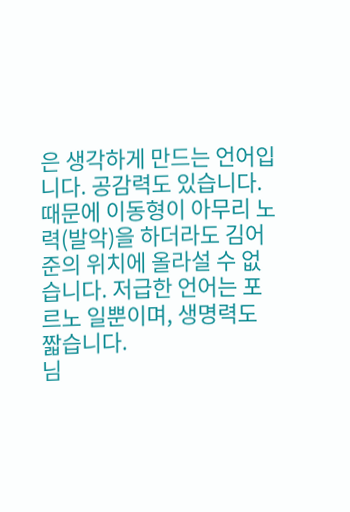은 생각하게 만드는 언어입니다. 공감력도 있습니다. 때문에 이동형이 아무리 노력(발악)을 하더라도 김어준의 위치에 올라설 수 없습니다. 저급한 언어는 포르노 일뿐이며, 생명력도 짧습니다.
님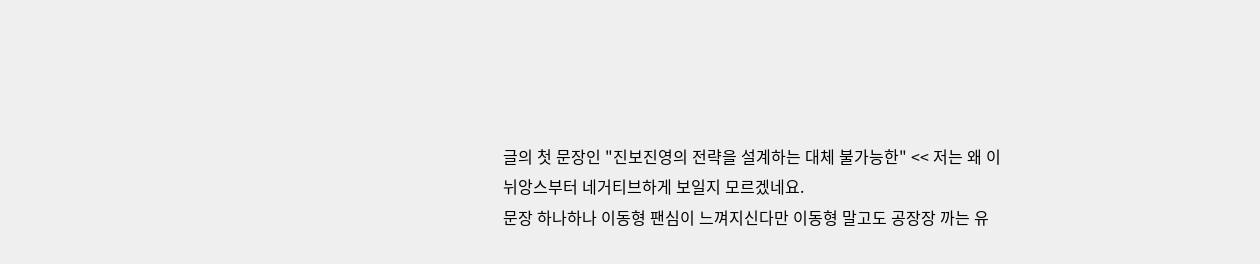글의 첫 문장인 "진보진영의 전략을 설계하는 대체 불가능한" << 저는 왜 이 뉘앙스부터 네거티브하게 보일지 모르겠네요.
문장 하나하나 이동형 팬심이 느껴지신다만 이동형 말고도 공장장 까는 유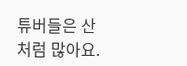튜버들은 산처럼 많아요.